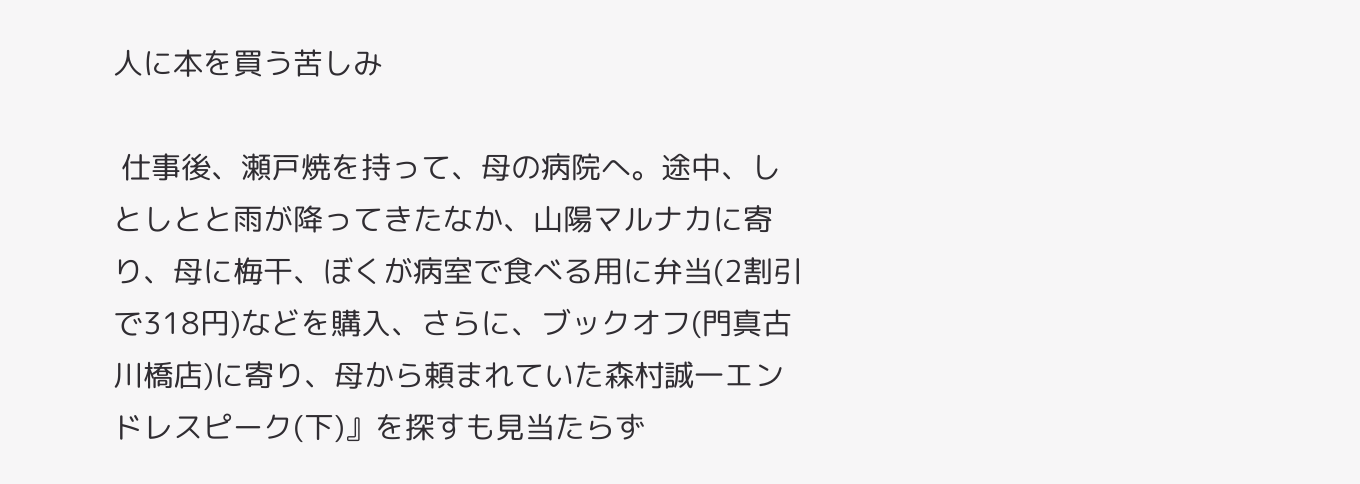人に本を買う苦しみ

 仕事後、瀬戸焼を持って、母の病院へ。途中、しとしとと雨が降ってきたなか、山陽マルナカに寄り、母に梅干、ぼくが病室で食べる用に弁当(2割引で318円)などを購入、さらに、ブックオフ(門真古川橋店)に寄り、母から頼まれていた森村誠一エンドレスピーク(下)』を探すも見当たらず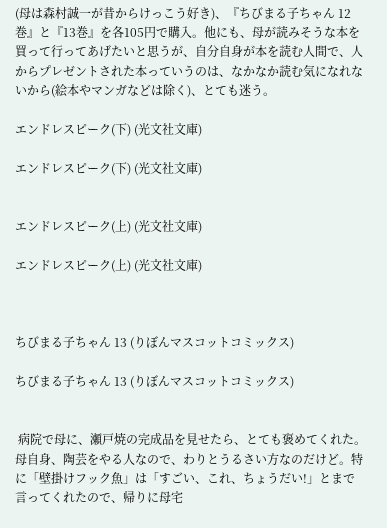(母は森村誠一が昔からけっこう好き)、『ちびまる子ちゃん 12巻』と『13巻』を各105円で購入。他にも、母が読みそうな本を買って行ってあげたいと思うが、自分自身が本を読む人間で、人からプレゼントされた本っていうのは、なかなか読む気になれないから(絵本やマンガなどは除く)、とても迷う。

エンドレスピーク(下) (光文社文庫)

エンドレスピーク(下) (光文社文庫)


エンドレスピーク(上) (光文社文庫)

エンドレスピーク(上) (光文社文庫)



ちびまる子ちゃん 13 (りぼんマスコットコミックス)

ちびまる子ちゃん 13 (りぼんマスコットコミックス)


 病院で母に、瀬戸焼の完成品を見せたら、とても褒めてくれた。母自身、陶芸をやる人なので、わりとうるさい方なのだけど。特に「壁掛けフック魚」は「すごい、これ、ちょうだい!」とまで言ってくれたので、帰りに母宅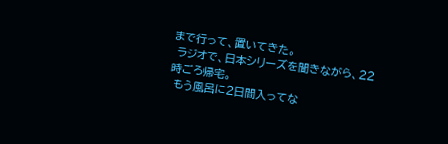まで行って、置いてきた。
 ラジオで、日本シリーズを聞きながら、22時ごろ帰宅。
 もう風呂に2日間入ってな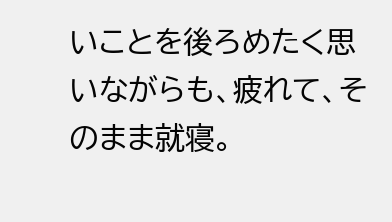いことを後ろめたく思いながらも、疲れて、そのまま就寝。